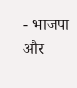- भाजपा और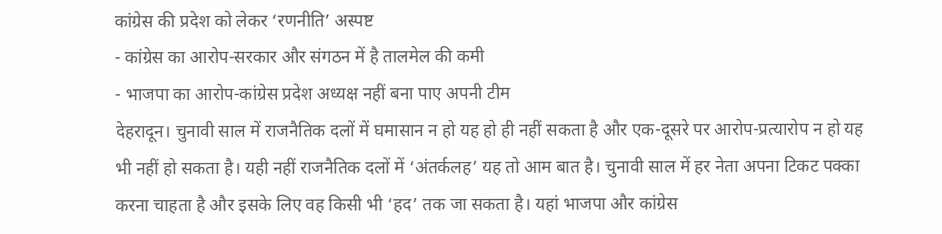कांग्रेस की प्रदेश को लेकर ‘रणनीति’ अस्पष्ट
- कांग्रेस का आरोप-सरकार और संगठन में है तालमेल की कमी
- भाजपा का आरोप-कांग्रेस प्रदेश अध्यक्ष नहीं बना पाए अपनी टीम
देहरादून। चुनावी साल में राजनैतिक दलों में घमासान न हो यह हो ही नहीं सकता है और एक-दूसरे पर आरोप-प्रत्यारोप न हो यह भी नहीं हो सकता है। यही नहीं राजनैतिक दलों में ‘अंतर्कलह’ यह तो आम बात है। चुनावी साल में हर नेता अपना टिकट पक्का करना चाहता है और इसके लिए वह किसी भी ‘हद’ तक जा सकता है। यहां भाजपा और कांग्रेस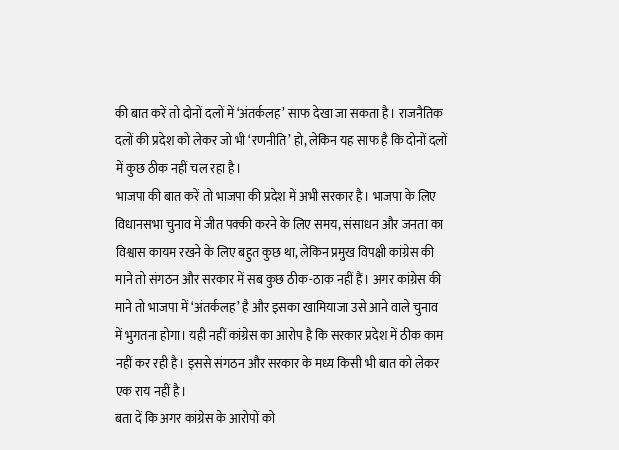की बात करें तो दोनों दलों में ‘अंतर्कलह’ साफ देखा जा सकता है। राजनैतिक दलों की प्रदेश को लेकर जो भी ‘रणनीति’ हो, लेकिन यह साफ है कि दोनों दलों में कुछ ठीक नहीं चल रहा है।
भाजपा की बात करें तो भाजपा की प्रदेश में अभी सरकार है। भाजपा के लिए विधानसभा चुनाव में जीत पक्की करने के लिए समय, संसाधन और जनता का विश्वास कायम रखने के लिए बहुत कुछ था, लेकिन प्रमुख विपक्षी कांग्रेस की माने तो संगठन और सरकार में सब कुछ ठीक-ठाक नहीं हैं। अगर कांग्रेस की माने तो भाजपा में ‘अंतर्कलह’ है और इसका खामियाजा उसे आने वाले चुनाव में भुगतना होगा। यही नहीं कांग्रेस का आरोप है कि सरकार प्रदेश में ठीक काम नहीं कर रही है। इससे संगठन और सरकार के मध्य किसी भी बात को लेकर एक राय नहीं है।
बता दें कि अगर कांग्रेस के आरोपों को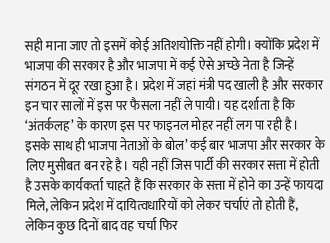सही माना जाए तो इसमें कोई अतिशयोक्ति नहीं होगी। क्योंकि प्रदेश में भाजपा की सरकार है और भाजपा में कई ऐसे अच्छे नेता है जिन्हें संगठन में दूर रखा हुआ है। प्रदेश में जहां मंत्री पद खाली है और सरकार इन चार सालों में इस पर फैसला नहीं ले पायी। यह दर्शाता है कि ‘अंतर्कलह’ के कारण इस पर फाइनल मोहर नहीं लग पा रही है। इसके साथ ही भाजपा नेताओं के बोल’ कई बार भाजपा और सरकार के लिए मुसीबत बन रहे है। यही नहीं जिस पार्टी की सरकार सत्ता में होती है उसके कार्यकर्ता चाहते हैं कि सरकार के सत्ता में होने का उन्हें फायदा मिले, लेकिन प्रदेश में दायित्वधारियों को लेकर चर्चाएं तो होती हैं, लेकिन कुछ दिनों बाद वह चर्चा फिर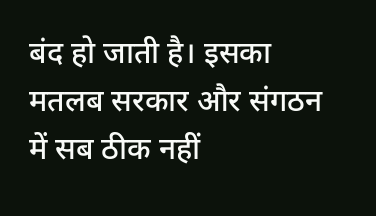बंद हो जाती है। इसका मतलब सरकार और संगठन में सब ठीक नहीं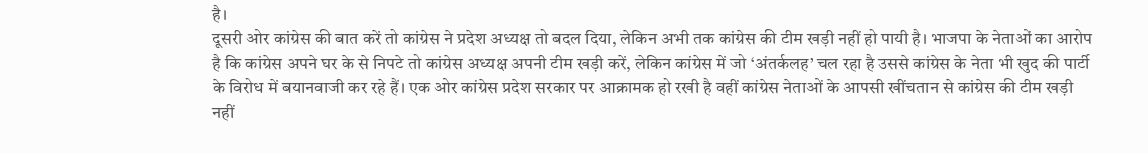है।
दूसरी ओर कांग्रेस की बात करें तो कांग्रेस ने प्रदेश अध्यक्ष तो बदल दिया, लेकिन अभी तक कांग्रेस की टीम खड़ी नहीं हो पायी है। भाजपा के नेताओं का आरोप है कि कांग्रेस अपने घर के से निपटे तो कांग्रेस अध्यक्ष अपनी टीम खड़ी करें, लेकिन कांग्रेस में जो ‘अंतर्कलह’ चल रहा है उससे कांग्रेस के नेता भी खुद की पार्टी के विरोध में बयानवाजी कर रहे हैं। एक ओर कांग्रेस प्रदेश सरकार पर आक्रामक हो रखी है वहीं कांग्रेस नेताओं के आपसी खींचतान से कांग्रेस की टीम खड़ी नहीं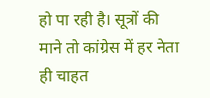हो पा रही है। सूत्रों की माने तो कांग्रेस में हर नेता ही चाहत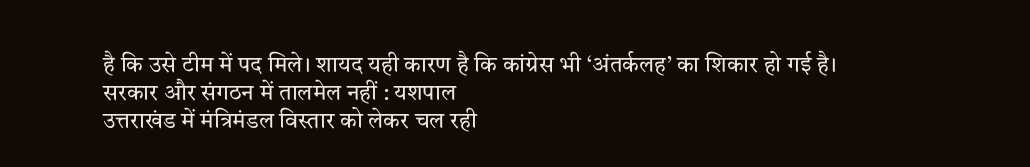है कि उसे टीम में पद मिले। शायद यही कारण है कि कांग्रेस भी ‘अंतर्कलह’ का शिकार हो गई है।
सरकार और संगठन में तालमेल नहीं : यशपाल
उत्तराखंड में मंत्रिमंडल विस्तार को लेकर चल रही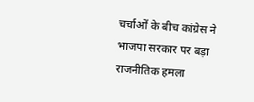चर्चाओं के बीच कांग्रेस ने भाजपा सरकार पर बड़ा राजनीतिक हमला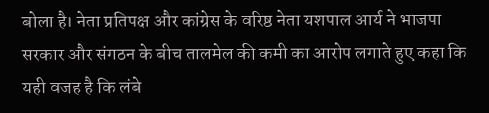बोला है। नेता प्रतिपक्ष और कांग्रेस के वरिष्ठ नेता यशपाल आर्य ने भाजपा सरकार और संगठन के बीच तालमेल की कमी का आरोप लगाते हुए कहा कि यही वजह है कि लंबे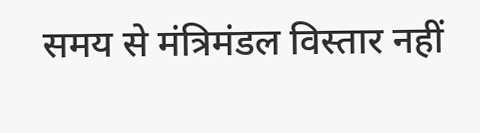समय से मंत्रिमंडल विस्तार नहीं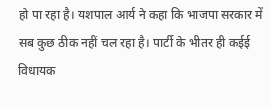हो पा रहा है। यशपाल आर्य ने कहा कि भाजपा सरकार में सब कुछ ठीक नहीं चल रहा है। पार्टी के भीतर ही कईई विधायक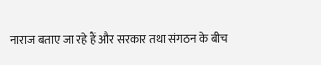नाराज बताए जा रहे हैं और सरकार तथा संगठन के बीच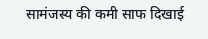सामंजस्य की कमी साफ दिखाई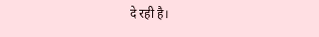दे रही है।